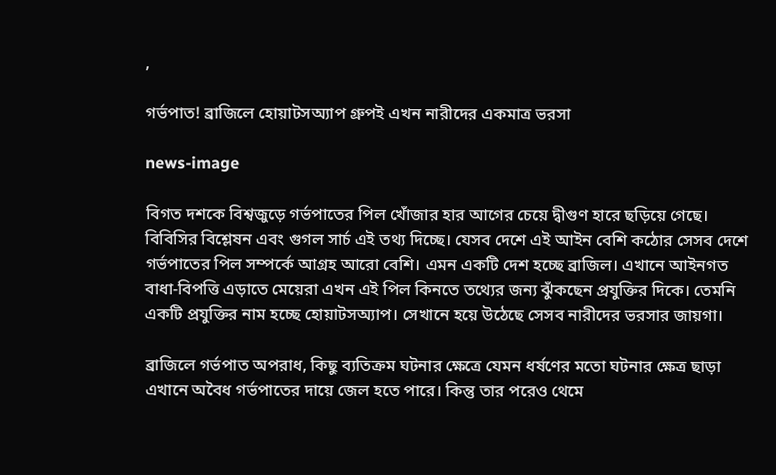,

গর্ভপাত! ব্রাজিলে হোয়াটসঅ্যাপ গ্রুপই এখন নারীদের একমাত্র ভরসা

news-image

বিগত দশকে বিশ্বজুড়ে গর্ভপাতের পিল খোঁজার হার আগের চেয়ে দ্বীগুণ হারে ছড়িয়ে গেছে। বিবিসির বিশ্লেষন এবং গুগল সার্চ এই তথ্য দিচ্ছে। যেসব দেশে এই আইন বেশি কঠোর সেসব দেশে গর্ভপাতের পিল সম্পর্কে আগ্রহ আরো বেশি। এমন একটি দেশ হচ্ছে ব্রাজিল। এখানে আইনগত বাধা-বিপত্তি এড়াতে মেয়েরা এখন এই পিল কিনতে তথ্যের জন্য ঝুঁকছেন প্রযুক্তির দিকে। তেমনি একটি প্রযুক্তির নাম হচ্ছে হোয়াটসঅ্যাপ। সেখানে হয়ে উঠেছে সেসব নারীদের ভরসার জায়গা।

ব্রাজিলে গর্ভপাত অপরাধ, কিছু ব্যতিক্রম ঘটনার ক্ষেত্রে যেমন ধর্ষণের মতো ঘটনার ক্ষেত্র ছাড়া এখানে অবৈধ গর্ভপাতের দায়ে জেল হতে পারে। কিন্তু তার পরেও থেমে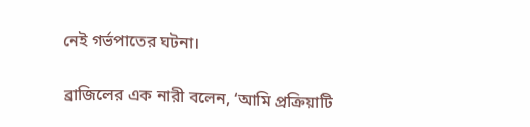নেই গর্ভপাতের ঘটনা।

ব্রাজিলের এক নারী বলেন, ‘আমি প্রক্রিয়াটি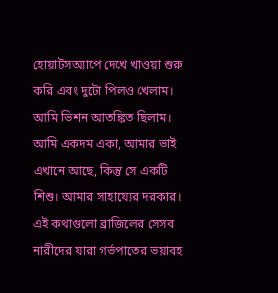হোয়াটসঅ্যাপে দেখে খাওয়া শুরু করি এবং দুটো পিলও খেলাম। আমি ভিশন আতঙ্কিত ছিলাম। আমি একদম একা, আমার ভাই এখানে আছে, কিন্তু সে একটি শিশু। আমার সাহায্যের দরকার। এই কথাগুলো ব্রাজিলের সেসব নারীদের যারা গর্ভপাতের ভয়াবহ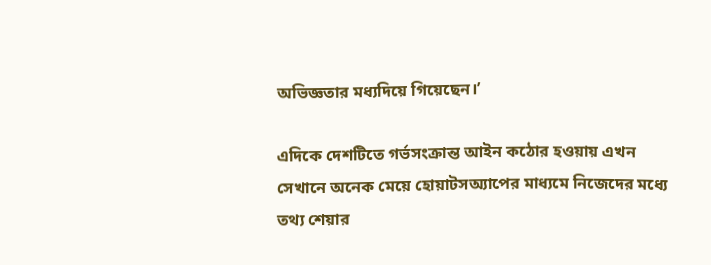অভিজ্ঞতার মধ্যদিয়ে গিয়েছেন।’

এদিকে দেশটিতে গর্ভসংক্রান্ত আইন কঠোর হওয়ায় এখন সেখানে অনেক মেয়ে হোয়াটসঅ্যাপের মাধ্যমে নিজেদের মধ্যে তথ্য শেয়ার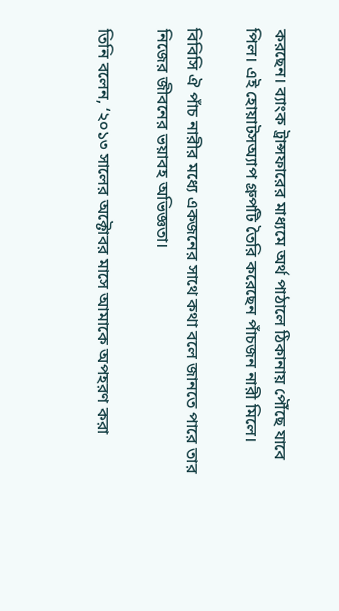করছেন। ব্যাংক ট্রান্সফারের মাধ্যমে অর্থ পাঠালে ঠিকানায় পৌঁছে যাবে পিল। এই হোয়াটসঅ্যাপ গ্রুপটি তৈরি করেছেন পাঁচজন নারী মিলে।

বিবিসি ঐ পাঁচ নারীর মধ্যে একজনের সাথে কথা বলে জানতে পারে তার নিজের জীবনের ভয়াবহ অভিজ্ঞতা।

তিনি বলেন, ‘২০১৩ সালের অক্টোবর মাসে আমাকে অপহরণ করা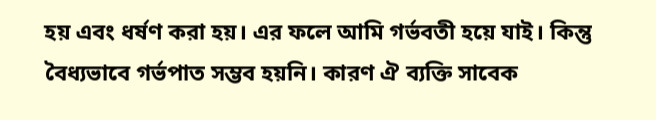হয় এবং ধর্ষণ করা হয়। এর ফলে আমি গর্ভবতী হয়ে যাই। কিন্তু বৈধ্যভাবে গর্ভপাত সম্ভব হয়নি। কারণ ঐ ব্যক্তি সাবেক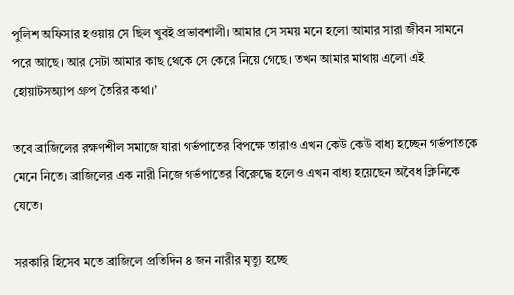পুলিশ অফিসার হওয়ায় সে ছিল খুবই প্রভাবশালী। আমার সে সময় মনে হলো আমার সারা জীবন সামনে পরে আছে। আর সেটা আমার কাছ থেকে সে কেরে নিয়ে গেছে। তখন আমার মাথায় এলো এই হোয়াটসঅ্যাপ গ্রুপ তৈরির কথা।’

তবে ব্রাজিলের রক্ষণশীল সমাজে যারা গর্ভপাতের বিপক্ষে তারাও এখন কেউ কেউ বাধ্য হচ্ছেন গর্ভপাতকে মেনে নিতে। ব্রাজিলের এক নারী নিজে গর্ভপাতের বিরেুদ্ধে হলেও এখন বাধ্য হয়েছেন অবৈধ ক্লিনিকে যেতে।

সরকারি হিসেব মতে ব্রাজিলে প্রতিদিন ৪ জন নারীর মৃত্যু হচ্ছে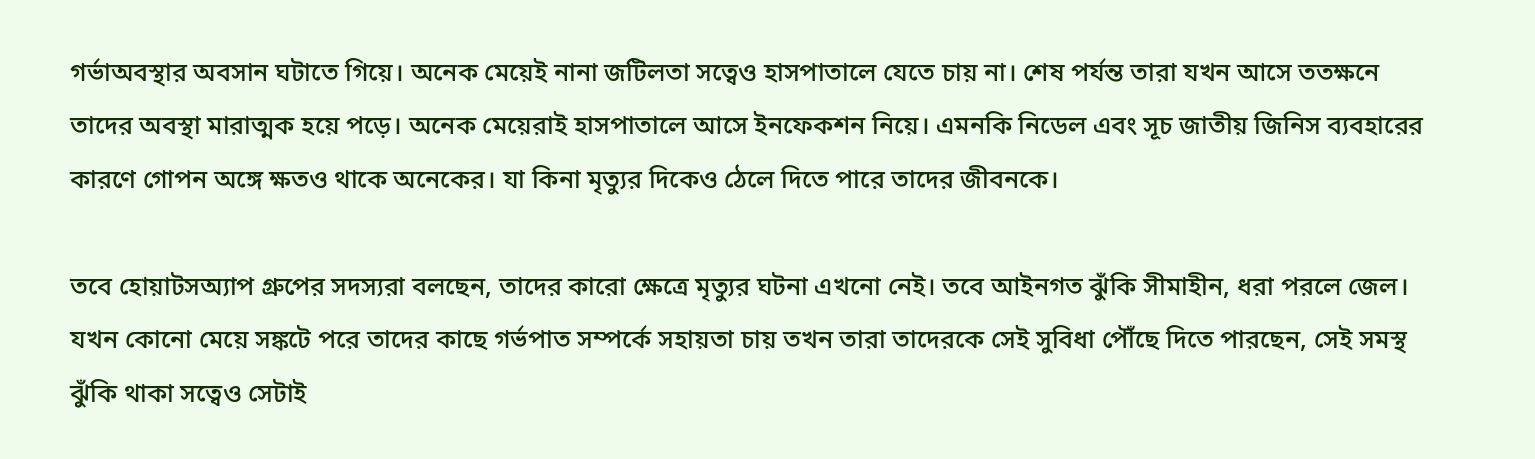গর্ভাঅবস্থার অবসান ঘটাতে গিয়ে। অনেক মেয়েই নানা জটিলতা সত্বেও হাসপাতালে যেতে চায় না। শেষ পর্যন্ত তারা যখন আসে ততক্ষনে তাদের অবস্থা মারাত্মক হয়ে পড়ে। অনেক মেয়েরাই হাসপাতালে আসে ইনফেকশন নিয়ে। এমনকি নিডেল এবং সূচ জাতীয় জিনিস ব্যবহারের কারণে গোপন অঙ্গে ক্ষতও থাকে অনেকের। যা কিনা মৃত্যুর দিকেও ঠেলে দিতে পারে তাদের জীবনকে।

তবে হোয়াটসঅ্যাপ গ্রুপের সদস্যরা বলছেন, তাদের কারো ক্ষেত্রে মৃত্যুর ঘটনা এখনো নেই। তবে আইনগত ঝুঁকি সীমাহীন, ধরা পরলে জেল। যখন কোনো মেয়ে সঙ্কটে পরে তাদের কাছে গর্ভপাত সম্পর্কে সহায়তা চায় তখন তারা তাদেরকে সেই সুবিধা পৌঁছে দিতে পারছেন, সেই সমস্থ ঝুঁকি থাকা সত্বেও সেটাই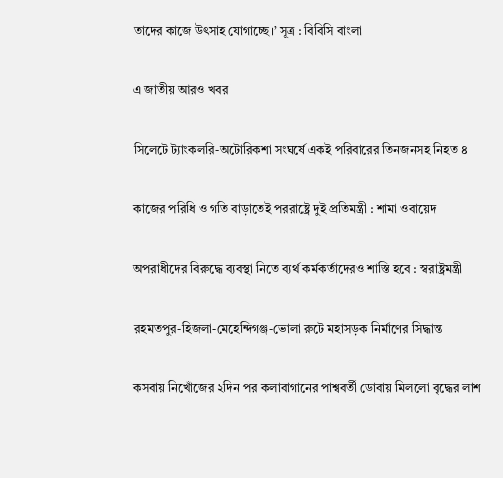তাদের কাজে উৎসাহ যোগাচ্ছে।’ সূত্র : বিবিসি বাংলা

এ জাতীয় আরও খবর

সিলেটে ট্যাংকলরি-অটোরিকশা সংঘর্ষে একই পরিবারের তিনজনসহ নিহত ৪

কাজের পরিধি ও গতি বাড়াতেই পররাষ্ট্রে দুই প্রতিমন্ত্রী : শামা ওবায়েদ

অপরাধীদের বিরুদ্ধে ব্যবস্থা নিতে ব্যর্থ কর্মকর্তাদেরও শাস্তি হবে : স্বরাষ্ট্রমন্ত্রী

রহমতপুর-হিজলা-মেহেন্দিগঞ্জ-ভোলা রুটে মহাসড়ক নির্মাণের সিদ্ধান্ত

কসবায় নিখোঁজের ২দিন পর কলাবাগানের পাশ্ববর্তী ডোবায় মিললো বৃদ্ধের লাশ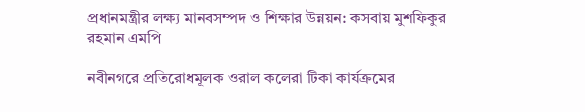প্রধানমন্ত্রীর লক্ষ্য মানবসম্পদ ও শিক্ষার উন্নয়ন: কসবায় মুশফিকুর রহমান এমপি

নবীনগরে প্রতিরোধমূলক ওরাল কলেরা টিকা কার্যক্রমের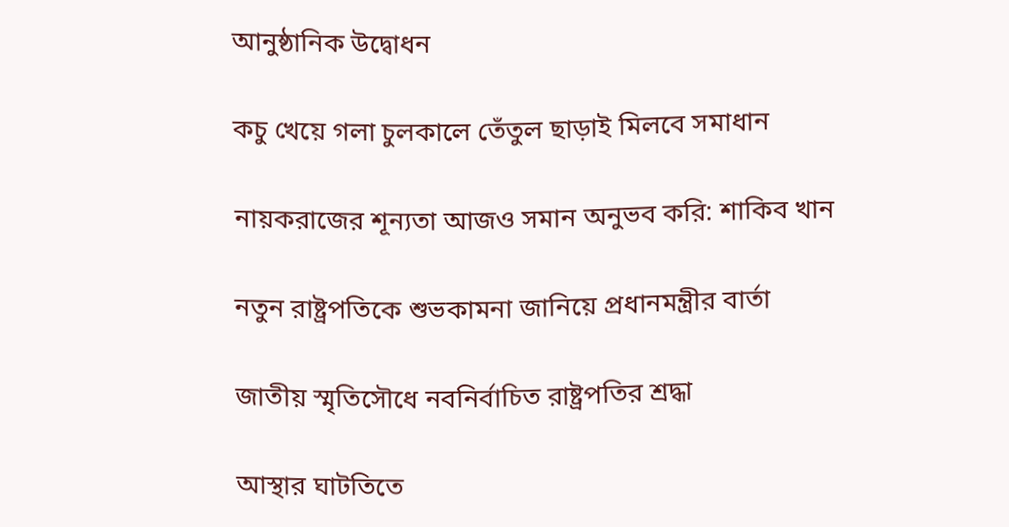আনুষ্ঠানিক উদ্বোধন

কচু খেয়ে গলা চুলকালে তেঁতুল ছাড়াই মিলবে সমাধান

নায়করাজের শূন্যতা আজও সমান অনুভব করি: শাকিব খান

নতুন রাষ্ট্রপতিকে শুভকামনা জানিয়ে প্রধানমন্ত্রীর বার্তা

জাতীয় স্মৃতিসৌধে নবনির্বাচিত রাষ্ট্রপতির শ্রদ্ধা

আস্থার ঘাটতিতে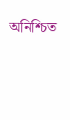অনিশ্চিত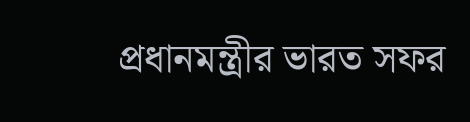প্রধানমন্ত্রীর ভারত সফর